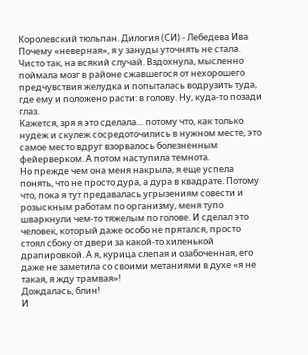Королевский тюльпан. Дилогия (СИ) - Лебедева Ива
Почему «неверная», я у зануды уточнять не стала. Чисто так, на всякий случай. Вздохнула, мысленно поймала мозг в районе сжавшегося от нехорошего предчувствия желудка и попыталась водрузить туда, где ему и положено расти: в голову. Ну, куда-то позади глаз.
Кажется, зря я это сделала… потому что, как только нудеж и скулеж сосредоточились в нужном месте, это самое место вдруг взорвалось болезненным фейерверком. А потом наступила темнота.
Но прежде чем она меня накрыла, я еще успела понять, что не просто дура, а дура в квадрате. Потому что, пока я тут предавалась угрызениям совести и розыскным работам по организму, меня тупо шваркнули чем-то тяжелым по голове. И сделал это человек, который даже особо не прятался, просто стоял сбоку от двери за какой-то хиленькой драпировкой. А я, курица слепая и озабоченная, его даже не заметила со своими метаниями в духе «я не такая, я жду трамвая»!
Дождалась, блин!
И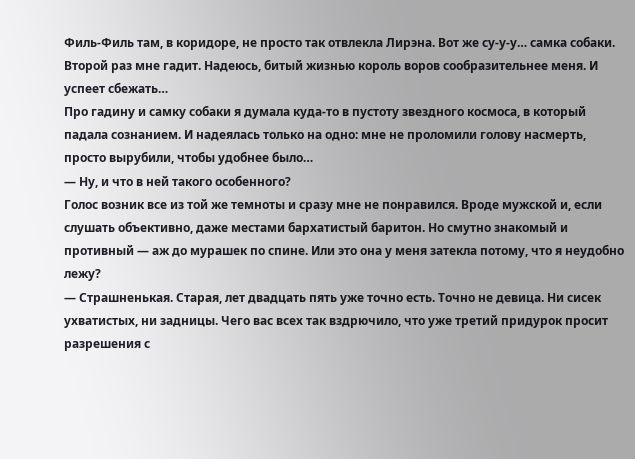Филь-Филь там, в коридоре, не просто так отвлекла Лирэна. Вот же су-у-у… самка собаки. Второй раз мне гадит. Надеюсь, битый жизнью король воров сообразительнее меня. И успеет сбежать…
Про гадину и самку собаки я думала куда-то в пустоту звездного космоса, в который падала сознанием. И надеялась только на одно: мне не проломили голову насмерть, просто вырубили, чтобы удобнее было…
— Ну, и что в ней такого особенного?
Голос возник все из той же темноты и сразу мне не понравился. Вроде мужской и, если слушать объективно, даже местами бархатистый баритон. Но смутно знакомый и противный — аж до мурашек по спине. Или это она у меня затекла потому, что я неудобно лежу?
— Страшненькая. Старая, лет двадцать пять уже точно есть. Точно не девица. Ни сисек ухватистых, ни задницы. Чего вас всех так вздрючило, что уже третий придурок просит разрешения с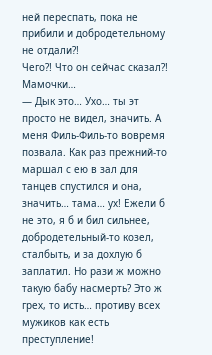ней переспать, пока не прибили и добродетельному не отдали?!
Чего?! Что он сейчас сказал?! Мамочки…
— Дык это… Ухо… ты эт просто не видел, значить. А меня Филь-Филь-то вовремя позвала. Как раз прежний-то маршал с ею в зал для танцев спустился и она, значить… тама… ух! Ежели б не это, я б и бил сильнее, добродетельный-то козел, сталбыть, и за дохлую б заплатил. Но рази ж можно такую бабу насмерть? Это ж грех, то исть… противу всех мужиков как есть преступление!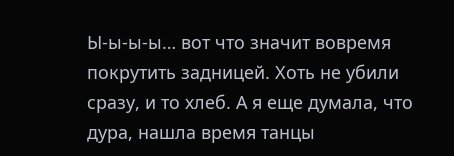Ы-ы-ы-ы… вот что значит вовремя покрутить задницей. Хоть не убили сразу, и то хлеб. А я еще думала, что дура, нашла время танцы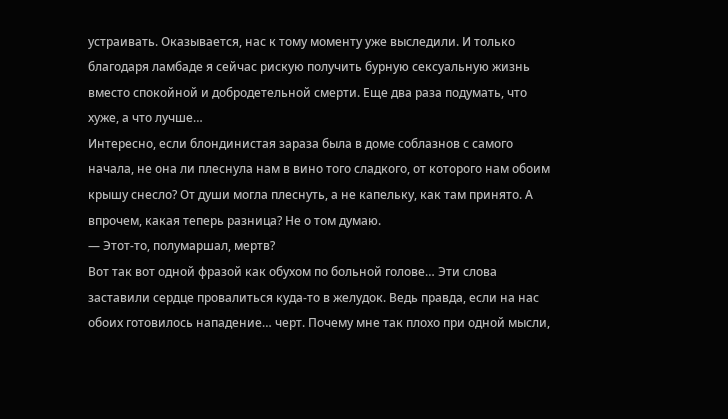устраивать. Оказывается, нас к тому моменту уже выследили. И только благодаря ламбаде я сейчас рискую получить бурную сексуальную жизнь вместо спокойной и добродетельной смерти. Еще два раза подумать, что хуже, а что лучше…
Интересно, если блондинистая зараза была в доме соблазнов с самого начала, не она ли плеснула нам в вино того сладкого, от которого нам обоим крышу снесло? От души могла плеснуть, а не капельку, как там принято. А впрочем, какая теперь разница? Не о том думаю.
— Этот-то, полумаршал, мертв?
Вот так вот одной фразой как обухом по больной голове… Эти слова заставили сердце провалиться куда-то в желудок. Ведь правда, если на нас обоих готовилось нападение… черт. Почему мне так плохо при одной мысли,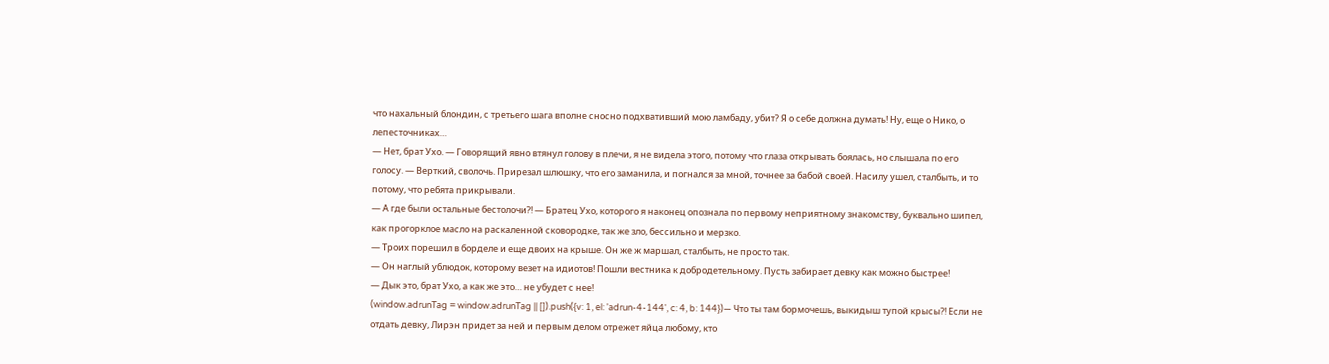что нахальный блондин, с третьего шага вполне сносно подхвативший мою ламбаду, убит? Я о себе должна думать! Ну, еще о Нико, о лепесточниках…
— Нет, брат Ухо. — Говорящий явно втянул голову в плечи, я не видела этого, потому что глаза открывать боялась, но слышала по его голосу. — Верткий, сволочь. Прирезал шлюшку, что его заманила, и погнался за мной, точнее за бабой своей. Насилу ушел, сталбыть, и то потому, что ребята прикрывали.
— А где были остальные бестолочи?! — Братец Ухо, которого я наконец опознала по первому неприятному знакомству, буквально шипел, как прогорклое масло на раскаленной сковородке, так же зло, бессильно и мерзко.
— Троих порешил в борделе и еще двоих на крыше. Он же ж маршал, сталбыть, не просто так.
— Он наглый ублюдок, которому везет на идиотов! Пошли вестника к добродетельному. Пусть забирает девку как можно быстрее!
— Дык это, брат Ухо, а как же это… не убудет с нее!
(window.adrunTag = window.adrunTag || []).push({v: 1, el: 'adrun-4-144', c: 4, b: 144})— Что ты там бормочешь, выкидыш тупой крысы?! Если не отдать девку, Лирэн придет за ней и первым делом отрежет яйца любому, кто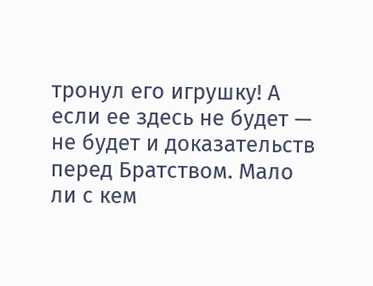тронул его игрушку! А если ее здесь не будет — не будет и доказательств перед Братством. Мало ли с кем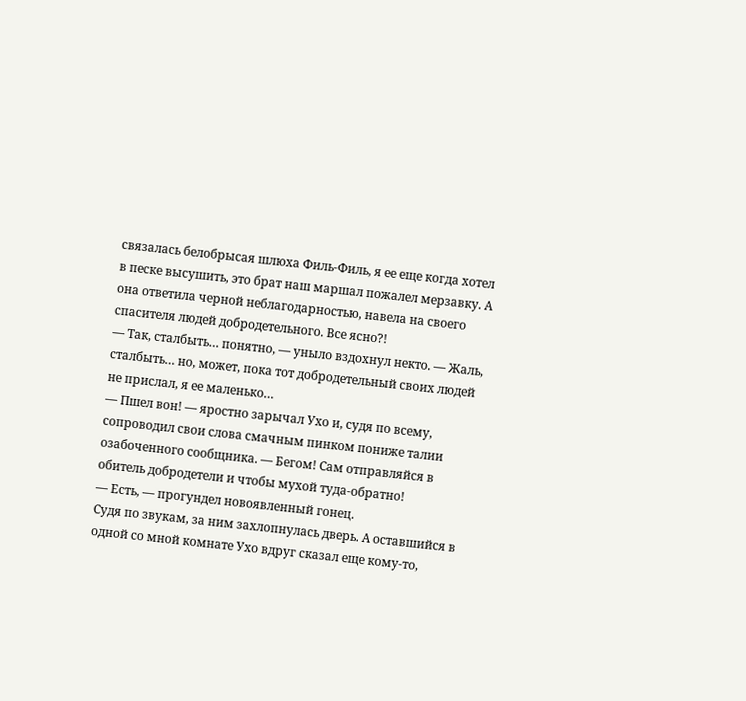связалась белобрысая шлюха Филь-Филь, я ее еще когда хотел в песке высушить, это брат наш маршал пожалел мерзавку. А она ответила черной неблагодарностью, навела на своего спасителя людей добродетельного. Все ясно?!
— Так, сталбыть… понятно, — уныло вздохнул некто. — Жаль, сталбыть… но, может, пока тот добродетельный своих людей не прислал, я ее маленько…
— Пшел вон! — яростно зарычал Ухо и, судя по всему, сопроводил свои слова смачным пинком пониже талии озабоченного сообщника. — Бегом! Сам отправляйся в обитель добродетели и чтобы мухой туда-обратно!
— Есть, — прогундел новоявленный гонец.
Судя по звукам, за ним захлопнулась дверь. А оставшийся в одной со мной комнате Ухо вдруг сказал еще кому-то,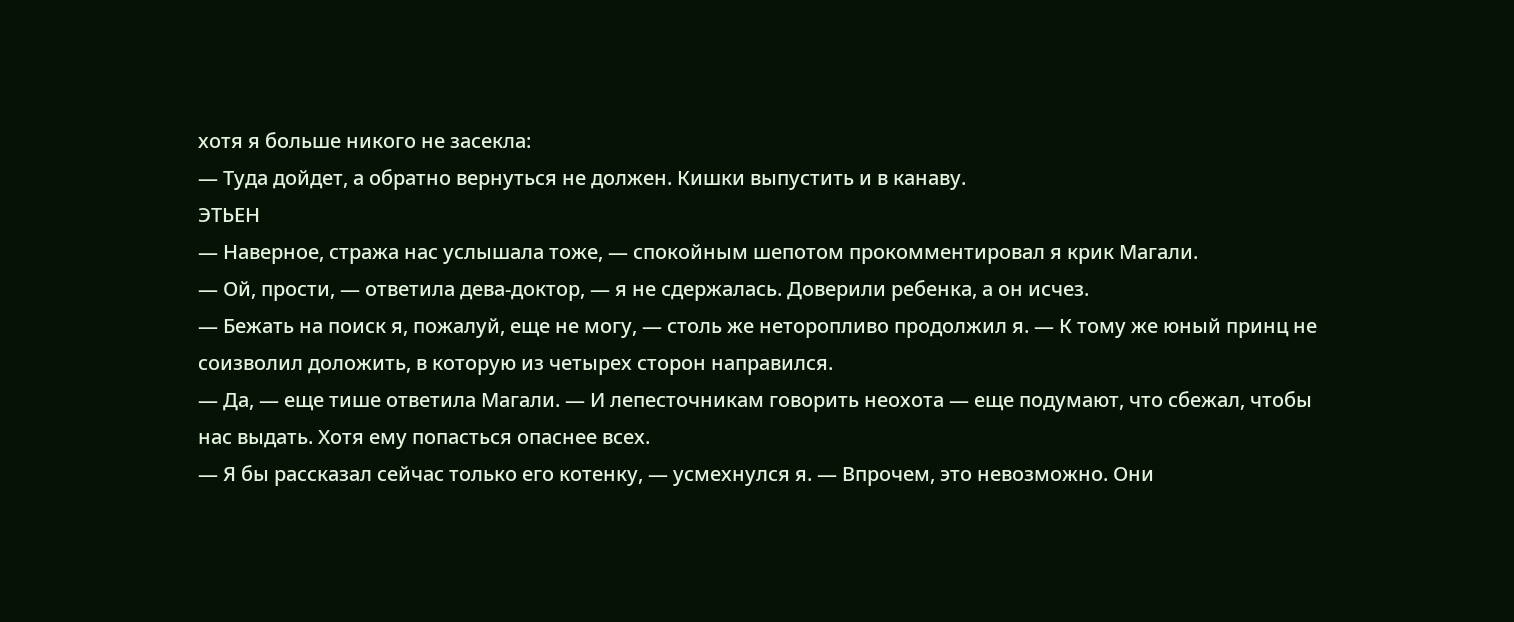хотя я больше никого не засекла:
— Туда дойдет, а обратно вернуться не должен. Кишки выпустить и в канаву.
ЭТЬЕН
— Наверное, стража нас услышала тоже, — спокойным шепотом прокомментировал я крик Магали.
— Ой, прости, — ответила дева-доктор, — я не сдержалась. Доверили ребенка, а он исчез.
— Бежать на поиск я, пожалуй, еще не могу, — столь же неторопливо продолжил я. — К тому же юный принц не соизволил доложить, в которую из четырех сторон направился.
— Да, — еще тише ответила Магали. — И лепесточникам говорить неохота — еще подумают, что сбежал, чтобы нас выдать. Хотя ему попасться опаснее всех.
— Я бы рассказал сейчас только его котенку, — усмехнулся я. — Впрочем, это невозможно. Они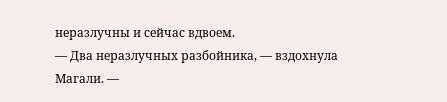неразлучны и сейчас вдвоем.
— Два неразлучных разбойника, — вздохнула Магали. —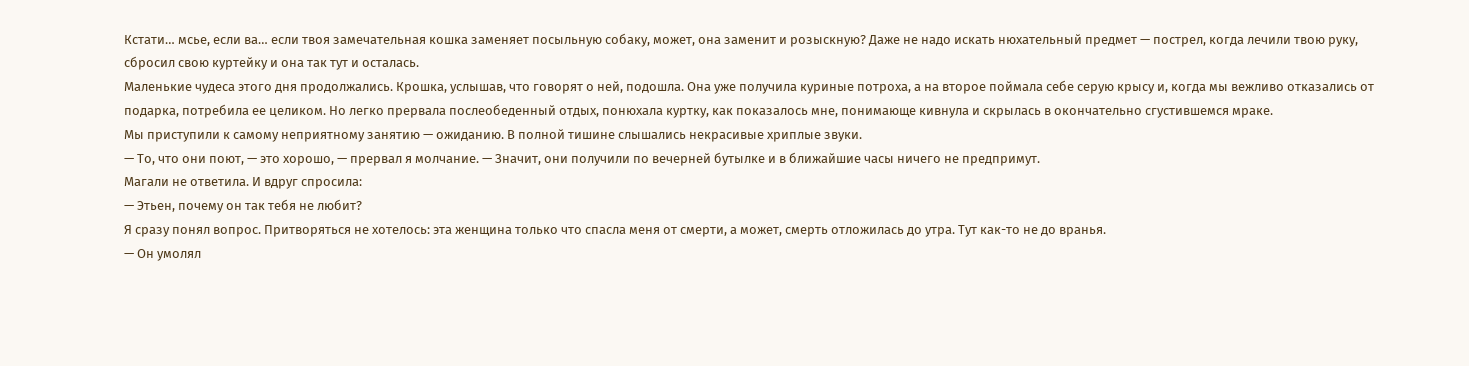Кстати… мсье, если ва… если твоя замечательная кошка заменяет посыльную собаку, может, она заменит и розыскную? Даже не надо искать нюхательный предмет — пострел, когда лечили твою руку, сбросил свою куртейку и она так тут и осталась.
Маленькие чудеса этого дня продолжались. Крошка, услышав, что говорят о ней, подошла. Она уже получила куриные потроха, а на второе поймала себе серую крысу и, когда мы вежливо отказались от подарка, потребила ее целиком. Но легко прервала послеобеденный отдых, понюхала куртку, как показалось мне, понимающе кивнула и скрылась в окончательно сгустившемся мраке.
Мы приступили к самому неприятному занятию — ожиданию. В полной тишине слышались некрасивые хриплые звуки.
— То, что они поют, — это хорошо, — прервал я молчание. — Значит, они получили по вечерней бутылке и в ближайшие часы ничего не предпримут.
Магали не ответила. И вдруг спросила:
— Этьен, почему он так тебя не любит?
Я сразу понял вопрос. Притворяться не хотелось: эта женщина только что спасла меня от смерти, а может, смерть отложилась до утра. Тут как-то не до вранья.
— Он умолял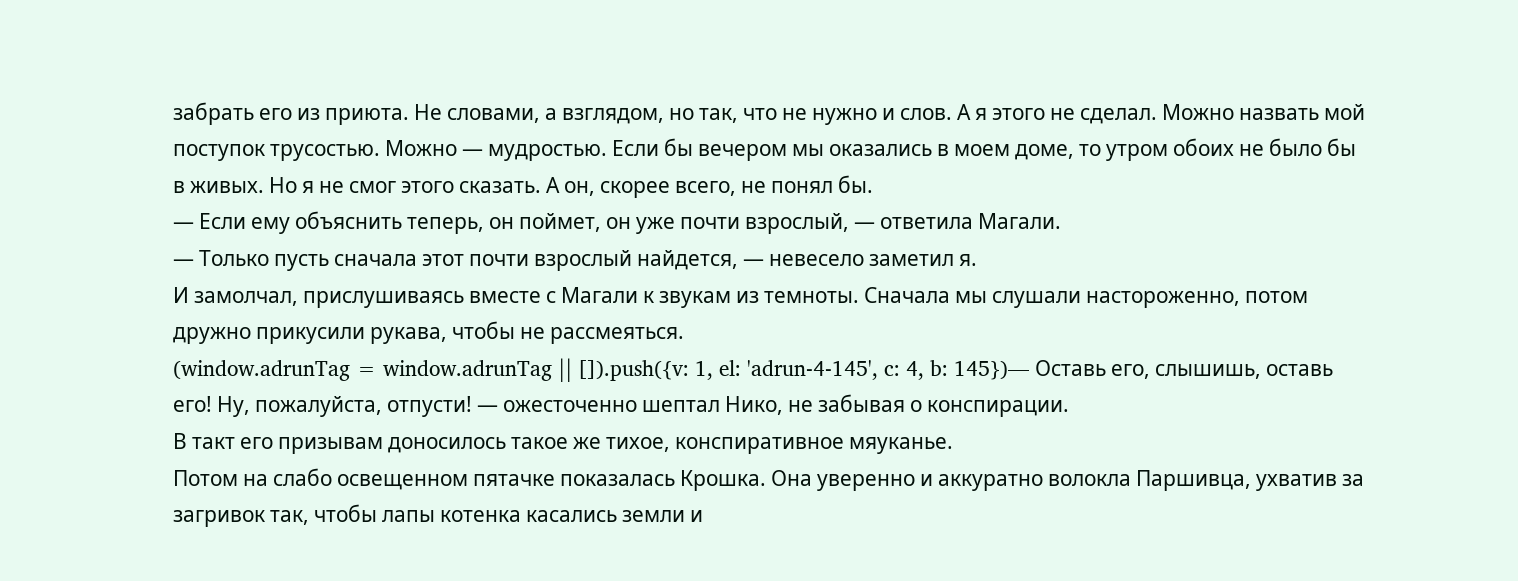забрать его из приюта. Не словами, а взглядом, но так, что не нужно и слов. А я этого не сделал. Можно назвать мой поступок трусостью. Можно — мудростью. Если бы вечером мы оказались в моем доме, то утром обоих не было бы в живых. Но я не смог этого сказать. А он, скорее всего, не понял бы.
— Если ему объяснить теперь, он поймет, он уже почти взрослый, — ответила Магали.
— Только пусть сначала этот почти взрослый найдется, — невесело заметил я.
И замолчал, прислушиваясь вместе с Магали к звукам из темноты. Сначала мы слушали настороженно, потом дружно прикусили рукава, чтобы не рассмеяться.
(window.adrunTag = window.adrunTag || []).push({v: 1, el: 'adrun-4-145', c: 4, b: 145})— Оставь его, слышишь, оставь его! Ну, пожалуйста, отпусти! — ожесточенно шептал Нико, не забывая о конспирации.
В такт его призывам доносилось такое же тихое, конспиративное мяуканье.
Потом на слабо освещенном пятачке показалась Крошка. Она уверенно и аккуратно волокла Паршивца, ухватив за загривок так, чтобы лапы котенка касались земли и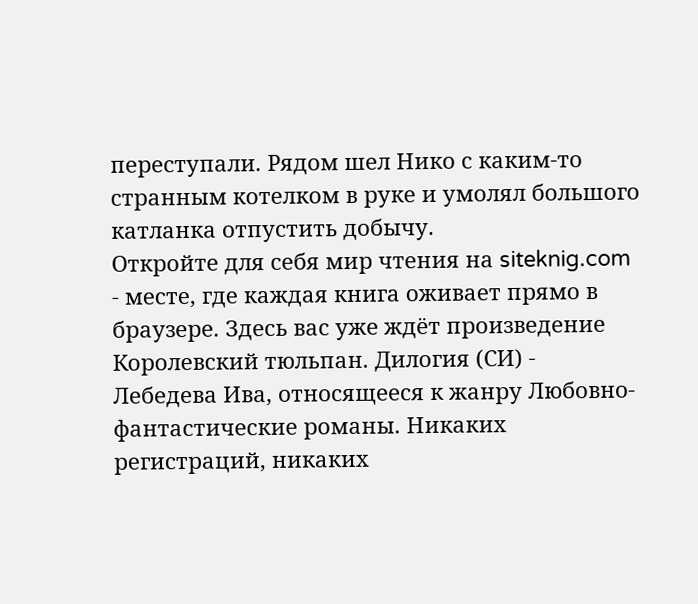переступали. Рядом шел Нико с каким-то странным котелком в руке и умолял большого катланка отпустить добычу.
Откройте для себя мир чтения на siteknig.com - месте, где каждая книга оживает прямо в браузере. Здесь вас уже ждёт произведение Королевский тюльпан. Дилогия (СИ) - Лебедева Ива, относящееся к жанру Любовно-фантастические романы. Никаких регистраций, никаких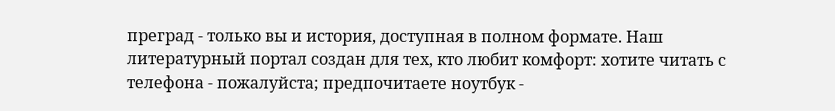преград - только вы и история, доступная в полном формате. Наш литературный портал создан для тех, кто любит комфорт: хотите читать с телефона - пожалуйста; предпочитаете ноутбук -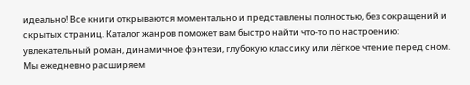идеально! Все книги открываются моментально и представлены полностью, без сокращений и скрытых страниц. Каталог жанров поможет вам быстро найти что-то по настроению: увлекательный роман, динамичное фэнтези, глубокую классику или лёгкое чтение перед сном. Мы ежедневно расширяем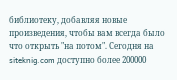библиотеку, добавляя новые произведения, чтобы вам всегда было что открыть "на потом". Сегодня на siteknig.com доступно более 200000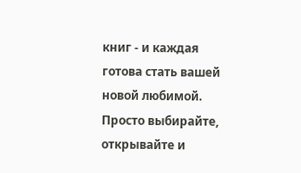книг - и каждая готова стать вашей новой любимой. Просто выбирайте, открывайте и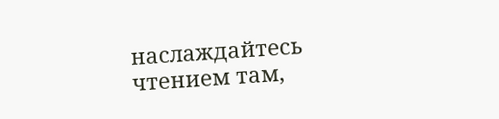наслаждайтесь чтением там,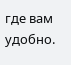где вам удобно.